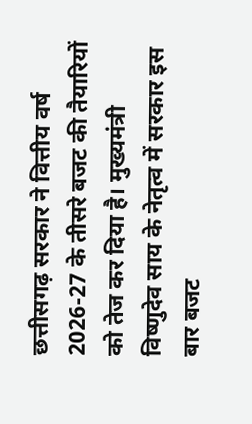छत्तीसगढ़ सरकार ने वित्तीय वर्ष 2026-27 के तीसरे बजट की तैयारियों को तेज कर दिया है। मुख्यमंत्री विष्णुदेव साय के नेतृत्व में सरकार इस बार बजट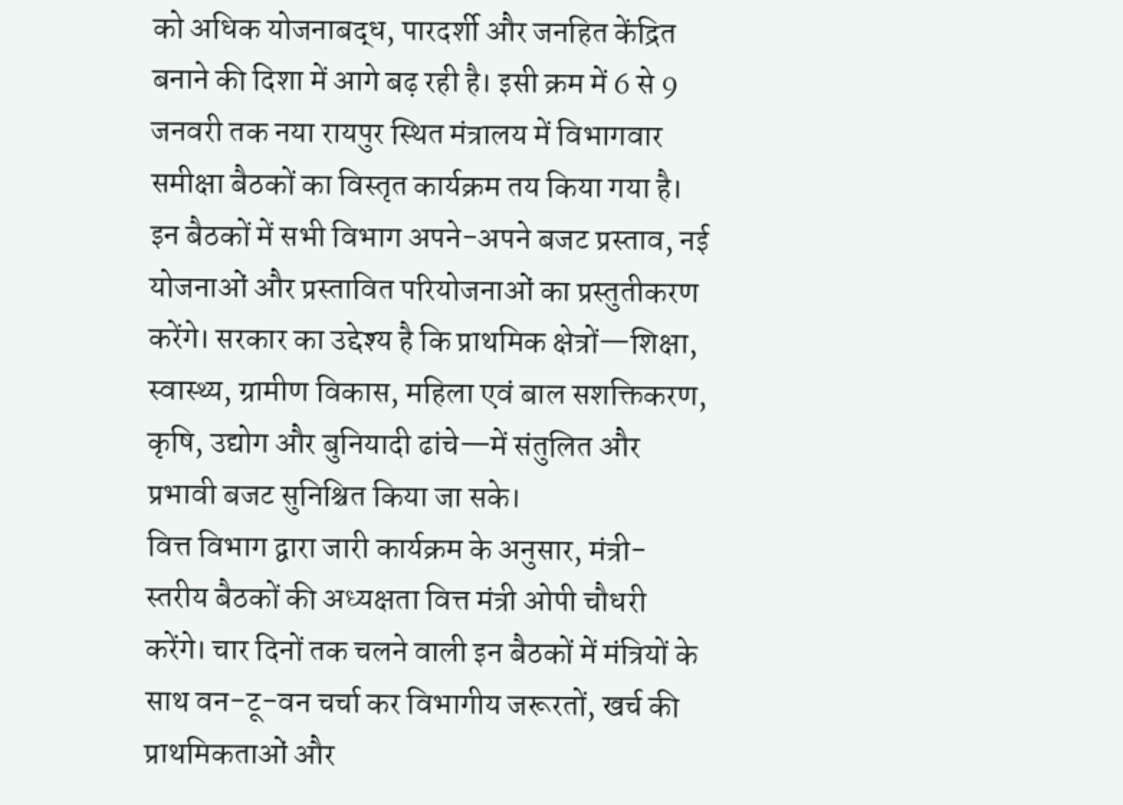को अधिक योजनाबद्ध, पारदर्शी और जनहित केंद्रित बनाने की दिशा में आगे बढ़ रही है। इसी क्रम में 6 से 9 जनवरी तक नया रायपुर स्थित मंत्रालय में विभागवार समीक्षा बैठकों का विस्तृत कार्यक्रम तय किया गया है।
इन बैठकों में सभी विभाग अपने-अपने बजट प्रस्ताव, नई योजनाओं और प्रस्तावित परियोजनाओं का प्रस्तुतीकरण करेंगे। सरकार का उद्देश्य है कि प्राथमिक क्षेत्रों—शिक्षा, स्वास्थ्य, ग्रामीण विकास, महिला एवं बाल सशक्तिकरण, कृषि, उद्योग और बुनियादी ढांचे—में संतुलित और प्रभावी बजट सुनिश्चित किया जा सके।
वित्त विभाग द्वारा जारी कार्यक्रम के अनुसार, मंत्री-स्तरीय बैठकों की अध्यक्षता वित्त मंत्री ओपी चौधरी करेंगे। चार दिनों तक चलने वाली इन बैठकों में मंत्रियों के साथ वन-टू-वन चर्चा कर विभागीय जरूरतों, खर्च की प्राथमिकताओं और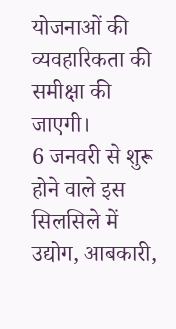योजनाओं की व्यवहारिकता की समीक्षा की जाएगी।
6 जनवरी से शुरू होने वाले इस सिलसिले में उद्योग, आबकारी,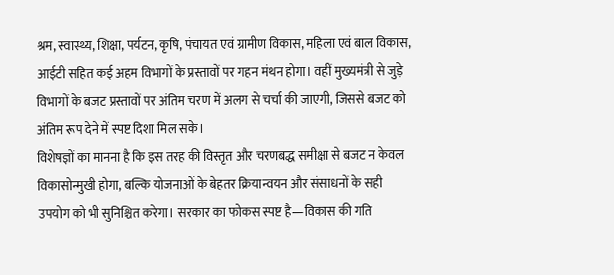श्रम, स्वास्थ्य, शिक्षा, पर्यटन, कृषि, पंचायत एवं ग्रामीण विकास, महिला एवं बाल विकास, आईटी सहित कई अहम विभागों के प्रस्तावों पर गहन मंथन होगा। वहीं मुख्यमंत्री से जुड़े विभागों के बजट प्रस्तावों पर अंतिम चरण में अलग से चर्चा की जाएगी, जिससे बजट को अंतिम रूप देने में स्पष्ट दिशा मिल सके।
विशेषज्ञों का मानना है कि इस तरह की विस्तृत और चरणबद्ध समीक्षा से बजट न केवल विकासोन्मुखी होगा, बल्कि योजनाओं के बेहतर क्रियान्वयन और संसाधनों के सही उपयोग को भी सुनिश्चित करेगा। सरकार का फोकस स्पष्ट है—विकास की गति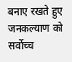बनाए रखते हुए जनकल्याण को सर्वोच्च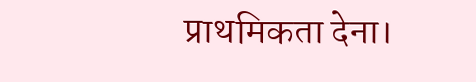प्राथमिकता देना।